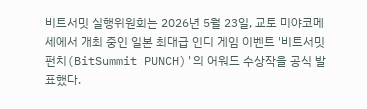비트서밋 실행위원회는 2026년 5월 23일, 교토 미야코메세에서 개최 중인 일본 최대급 인디 게임 이벤트 '비트서밋 펀치(BitSummit PUNCH)'의 어워드 수상작을 공식 발표했다.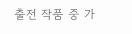출전 작품 중 가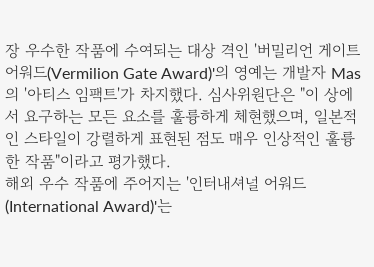장 우수한 작품에 수여되는 대상 격인 '버밀리언 게이트 어워드(Vermilion Gate Award)'의 영예는 개발자 Mas의 '아티스 임팩트'가 차지했다. 심사위원단은 "이 상에서 요구하는 모든 요소를 훌륭하게 체현했으며, 일본적인 스타일이 강렬하게 표현된 점도 매우 인상적인 훌륭한 작품"이라고 평가했다.
해외 우수 작품에 주어지는 '인터내셔널 어워드(International Award)'는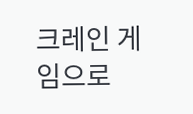크레인 게임으로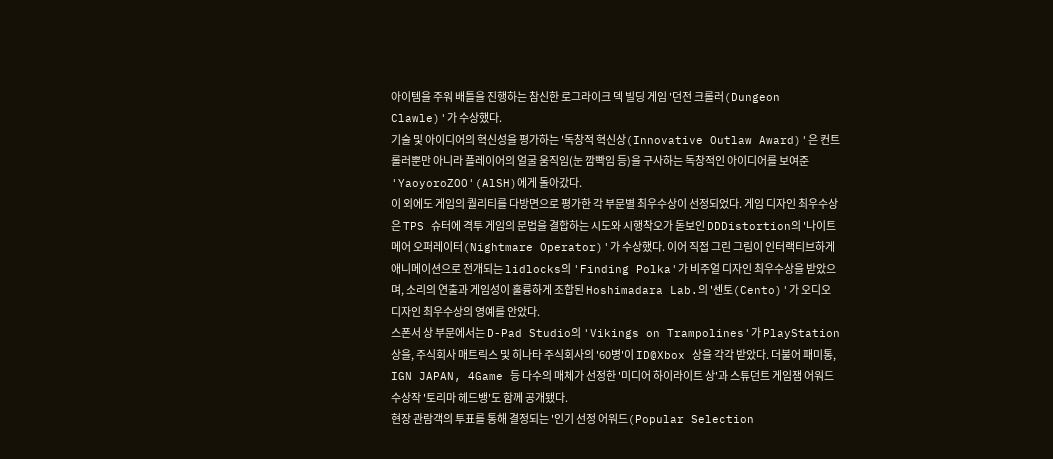아이템을 주워 배틀을 진행하는 참신한 로그라이크 덱 빌딩 게임 '던전 크롤러(Dungeon Clawle)'가 수상했다.
기술 및 아이디어의 혁신성을 평가하는 '독창적 혁신상(Innovative Outlaw Award)'은 컨트롤러뿐만 아니라 플레이어의 얼굴 움직임(눈 깜빡임 등)을 구사하는 독창적인 아이디어를 보여준 'YaoyoroZOO'(AlSH)에게 돌아갔다.
이 외에도 게임의 퀄리티를 다방면으로 평가한 각 부문별 최우수상이 선정되었다. 게임 디자인 최우수상은 TPS 슈터에 격투 게임의 문법을 결합하는 시도와 시행착오가 돋보인 DDDistortion의 '나이트메어 오퍼레이터(Nightmare Operator)'가 수상했다. 이어 직접 그린 그림이 인터랙티브하게 애니메이션으로 전개되는 lidlocks의 'Finding Polka'가 비주얼 디자인 최우수상을 받았으며, 소리의 연출과 게임성이 훌륭하게 조합된 Hoshimadara Lab.의 '센토(Cento)'가 오디오 디자인 최우수상의 영예를 안았다.
스폰서 상 부문에서는 D-Pad Studio의 'Vikings on Trampolines'가 PlayStation 상을, 주식회사 매트릭스 및 히나타 주식회사의 '60병'이 ID@Xbox 상을 각각 받았다. 더불어 패미통, IGN JAPAN, 4Game 등 다수의 매체가 선정한 '미디어 하이라이트 상'과 스튜던트 게임잼 어워드 수상작 '토리마 헤드뱅'도 함께 공개됐다.
현장 관람객의 투표를 통해 결정되는 '인기 선정 어워드(Popular Selection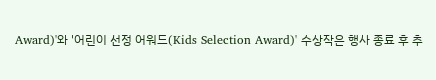Award)'와 '어린이 선정 어워드(Kids Selection Award)' 수상작은 행사 종료 후 추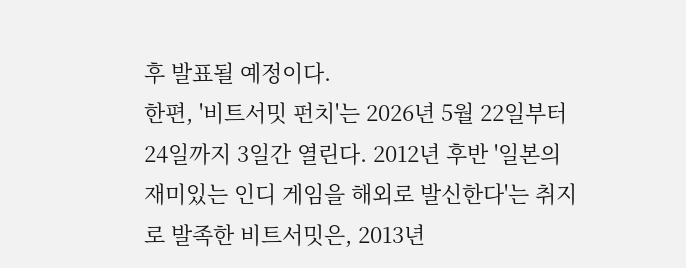후 발표될 예정이다.
한편, '비트서밋 펀치'는 2026년 5월 22일부터 24일까지 3일간 열린다. 2012년 후반 '일본의 재미있는 인디 게임을 해외로 발신한다'는 취지로 발족한 비트서밋은, 2013년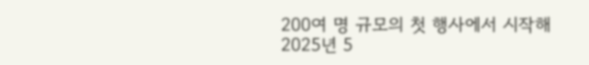200여 명 규모의 첫 행사에서 시작해 2025년 5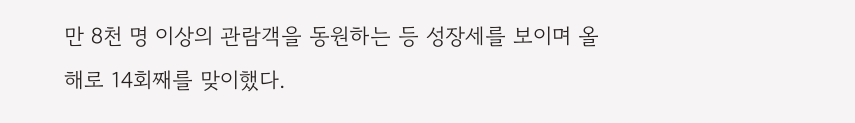만 8천 명 이상의 관람객을 동원하는 등 성장세를 보이며 올해로 14회째를 맞이했다.